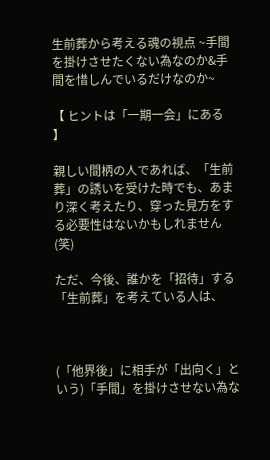生前葬から考える魂の視点 ~手間を掛けさせたくない為なのか&手間を惜しんでいるだけなのか~

【 ヒントは「一期一会」にある 】

親しい間柄の人であれば、「生前葬」の誘いを受けた時でも、あまり深く考えたり、穿った見方をする必要性はないかもしれません(笑)

ただ、今後、誰かを「招待」する「生前葬」を考えている人は、



(「他界後」に相手が「出向く」という)「手間」を掛けさせない為な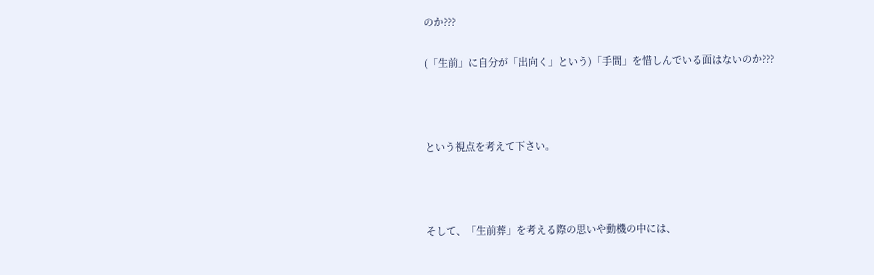のか???

(「生前」に自分が「出向く」という)「手間」を惜しんでいる面はないのか???



という視点を考えて下さい。



そして、「生前葬」を考える際の思いや動機の中には、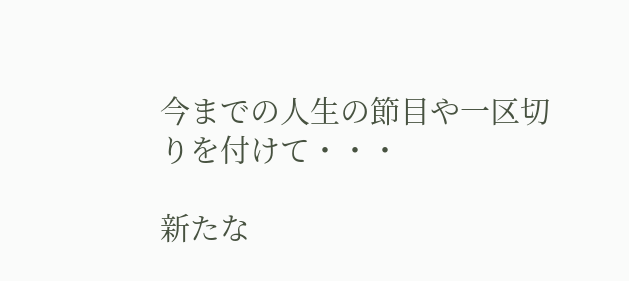今までの人生の節目や一区切りを付けて・・・

新たな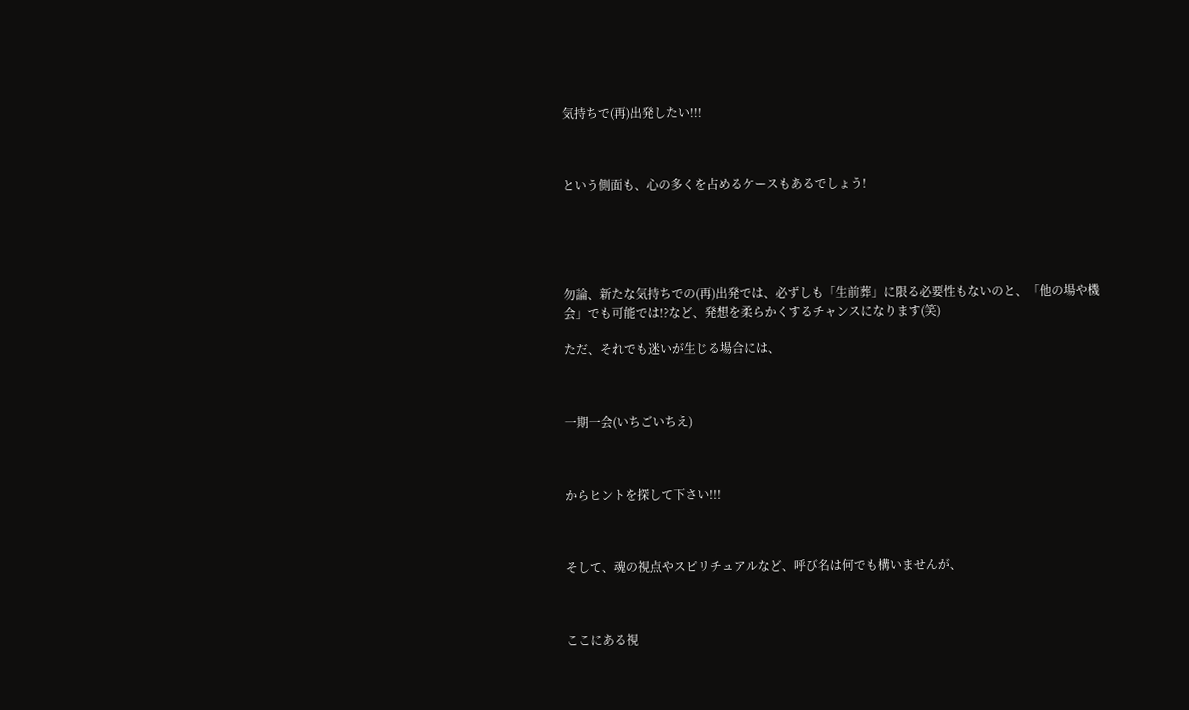気持ちで(再)出発したい!!!



という側面も、心の多くを占めるケースもあるでしょう!





勿論、新たな気持ちでの(再)出発では、必ずしも「生前葬」に限る必要性もないのと、「他の場や機会」でも可能では!?など、発想を柔らかくするチャンスになります(笑)

ただ、それでも迷いが生じる場合には、



一期一会(いちごいちえ)



からヒントを探して下さい!!!



そして、魂の視点やスピリチュアルなど、呼び名は何でも構いませんが、



ここにある視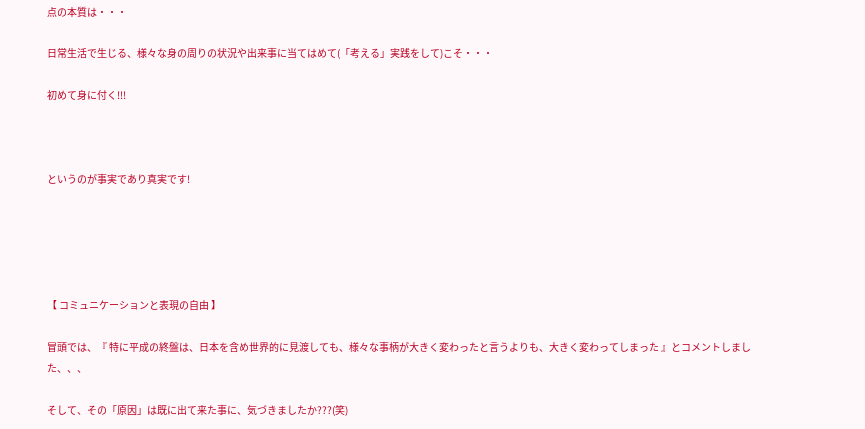点の本質は・・・

日常生活で生じる、様々な身の周りの状況や出来事に当てはめて(「考える」実践をして)こそ・・・

初めて身に付く!!!



というのが事実であり真実です!





【 コミュニケーションと表現の自由 】

冒頭では、『 特に平成の終盤は、日本を含め世界的に見渡しても、様々な事柄が大きく変わったと言うよりも、大きく変わってしまった 』とコメントしました、、、

そして、その「原因」は既に出て来た事に、気づきましたか???(笑)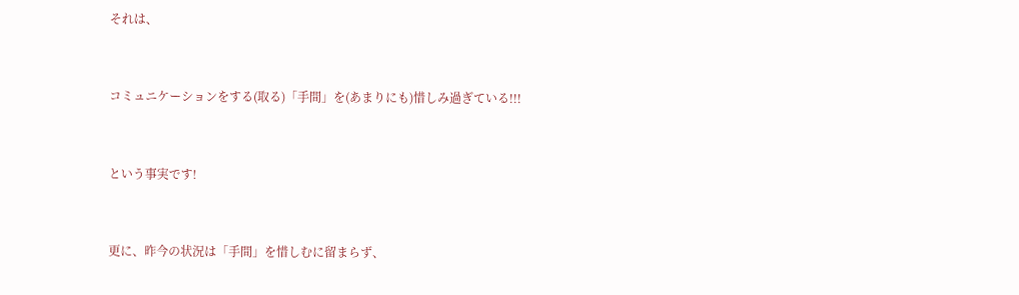それは、



コミュニケーションをする(取る)「手間」を(あまりにも)惜しみ過ぎている!!!



という事実です!



更に、昨今の状況は「手間」を惜しむに留まらず、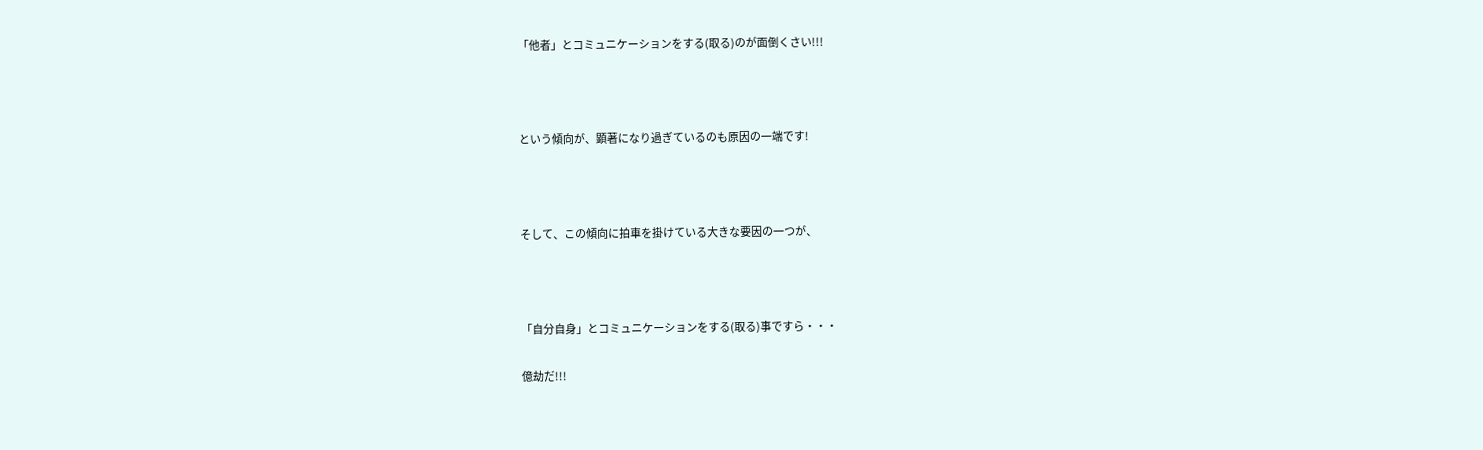「他者」とコミュニケーションをする(取る)のが面倒くさい!!!



という傾向が、顕著になり過ぎているのも原因の一端です!



そして、この傾向に拍車を掛けている大きな要因の一つが、



「自分自身」とコミュニケーションをする(取る)事ですら・・・

億劫だ!!!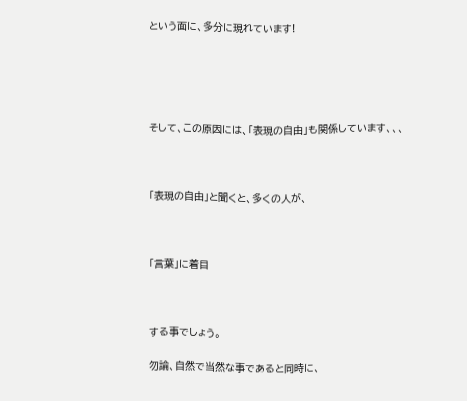という面に、多分に現れています!





そして、この原因には、「表現の自由」も関係しています、、、



「表現の自由」と聞くと、多くの人が、



「言葉」に着目



する事でしょう。

勿論、自然で当然な事であると同時に、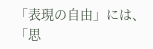「表現の自由」には、「思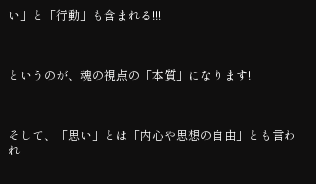い」と「行動」も含まれる!!!



というのが、魂の視点の「本質」になります!



そして、「思い」とは「内心や思想の自由」とも言われ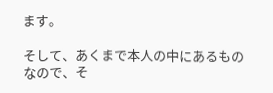ます。

そして、あくまで本人の中にあるものなので、そ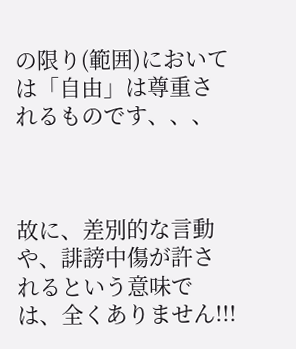の限り(範囲)においては「自由」は尊重されるものです、、、



故に、差別的な言動や、誹謗中傷が許されるという意味では、全くありません!!!